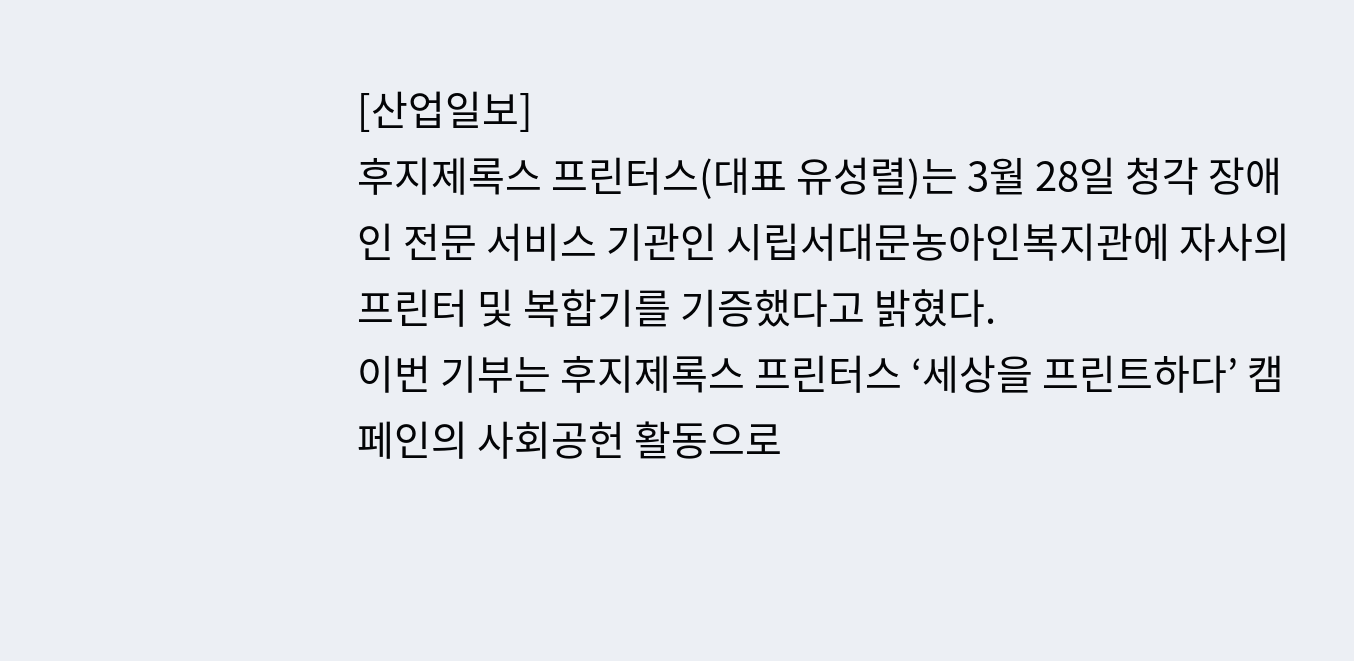[산업일보]
후지제록스 프린터스(대표 유성렬)는 3월 28일 청각 장애인 전문 서비스 기관인 시립서대문농아인복지관에 자사의 프린터 및 복합기를 기증했다고 밝혔다.
이번 기부는 후지제록스 프린터스 ‘세상을 프린트하다’ 캠페인의 사회공헌 활동으로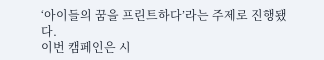‘아이들의 꿈을 프린트하다’라는 주제로 진행됐다.
이번 캠페인은 시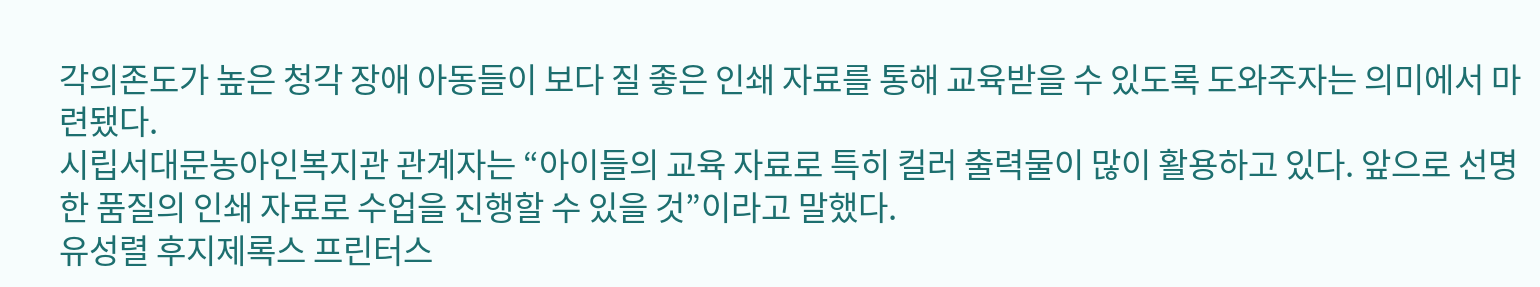각의존도가 높은 청각 장애 아동들이 보다 질 좋은 인쇄 자료를 통해 교육받을 수 있도록 도와주자는 의미에서 마련됐다.
시립서대문농아인복지관 관계자는 “아이들의 교육 자료로 특히 컬러 출력물이 많이 활용하고 있다. 앞으로 선명한 품질의 인쇄 자료로 수업을 진행할 수 있을 것”이라고 말했다.
유성렬 후지제록스 프린터스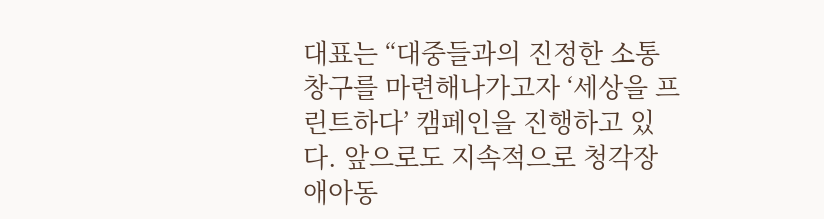대표는 “대중들과의 진정한 소통 창구를 마련해나가고자 ‘세상을 프린트하다’ 캠페인을 진행하고 있다. 앞으로도 지속적으로 청각장애아동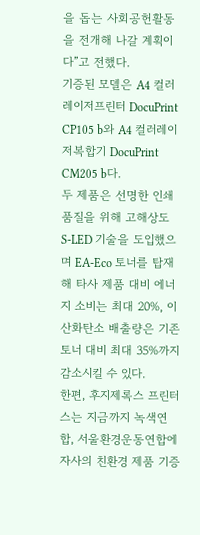을 돕는 사회공헌활동을 전개해 나갈 계획이다”고 전했다.
기증된 모델은 A4 컬러레이저프린터 DocuPrint CP105 b와 A4 컬러레이저복합기 DocuPrint CM205 b다.
두 제품은 선명한 인쇄품질을 위해 고해상도 S-LED 기술을 도입했으며 EA-Eco 토너를 탑재해 타사 제품 대비 에너지 소비는 최대 20%, 이산화탄소 배출량은 기존 토너 대비 최대 35%까지 감소시킬 수 있다.
한편, 후지제록스 프린터스는 지금까지 녹색연합, 서울환경운동연합에 자사의 친환경 제품 기증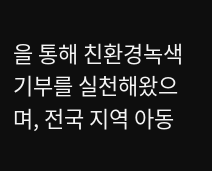을 통해 친환경녹색기부를 실천해왔으며, 전국 지역 아동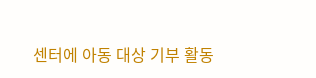센터에 아동 대상 기부 활동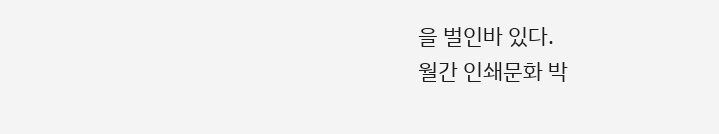을 벌인바 있다.
월간 인쇄문화 박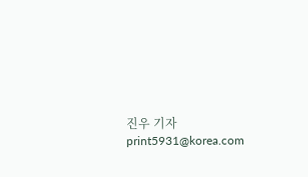진우 기자 print5931@korea.com